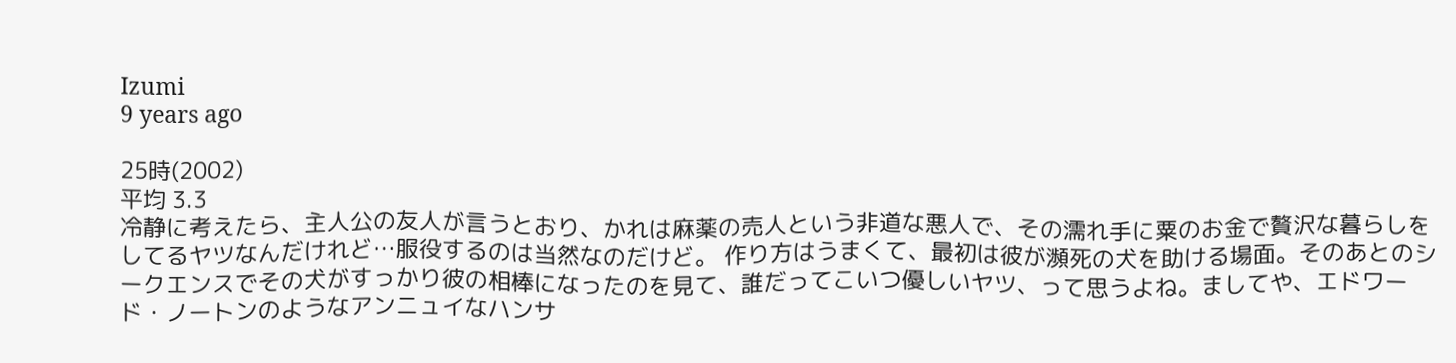Izumi
9 years ago

25時(2002)
平均 3.3
冷静に考えたら、主人公の友人が言うとおり、かれは麻薬の売人という非道な悪人で、その濡れ手に粟のお金で贅沢な暮らしをしてるヤツなんだけれど…服役するのは当然なのだけど。 作り方はうまくて、最初は彼が瀕死の犬を助ける場面。そのあとのシークエンスでその犬がすっかり彼の相棒になったのを見て、誰だってこいつ優しいヤツ、って思うよね。ましてや、エドワード・ノートンのようなアンニュイなハンサ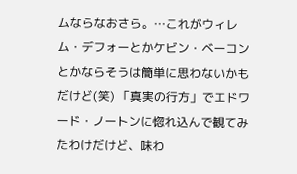ムならなおさら。…これがウィレム・デフォーとかケビン・ベーコンとかならそうは簡単に思わないかもだけど(笑) 「真実の行方」でエドワード・ノートンに惚れ込んで観てみたわけだけど、味わ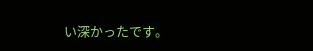い深かったです。